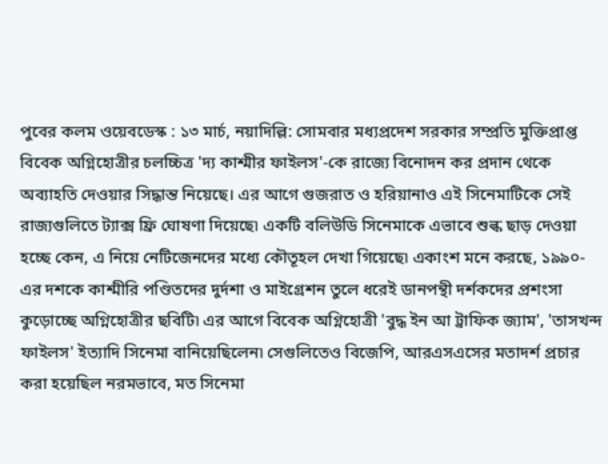পুবের কলম ওয়েবডেস্ক : ১৩ মার্চ, নয়াদিল্লি: সোমবার মধ্যপ্রদেশ সরকার সম্প্রতি মুক্তিপ্রাপ্ত বিবেক অগ্নিহোত্রীর চলচ্চিত্র 'দ্য কাশ্মীর ফাইলস'-কে রাজ্যে বিনোদন কর প্রদান থেকে অব্যাহতি দেওয়ার সিদ্ধান্ত নিয়েছে। এর আগে গুজরাত ও হরিয়ানাও এই সিনেমাটিকে সেই রাজ্যগুলিতে ট্যাক্স ফ্রি ঘোষণা দিয়েছে৷ একটি বলিউডি সিনেমাকে এভাবে শুল্ক ছাড় দেওয়া হচ্ছে কেন, এ নিয়ে নেটিজেনদের মধ্যে কৌতূহল দেখা গিয়েছে৷ একাংশ মনে করছে, ১৯৯০-এর দশকে কাশ্মীরি পণ্ডিতদের দুর্দশা ও মাইগ্রেশন তুলে ধরেই ডানপন্থী দর্শকদের প্রশংসা কুড়োচ্ছে অগ্নিহোত্রীর ছবিটি৷ এর আগে বিবেক অগ্নিহোত্রী 'বুদ্ধ ইন আ ট্রাফিক জ্যাম', 'তাসখন্দ ফাইলস' ইত্যাদি সিনেমা বানিয়েছিলেন৷ সেগুলিতেও বিজেপি, আরএসএসের মতাদর্শ প্রচার করা হয়েছিল নরমভাবে, মত সিনেমা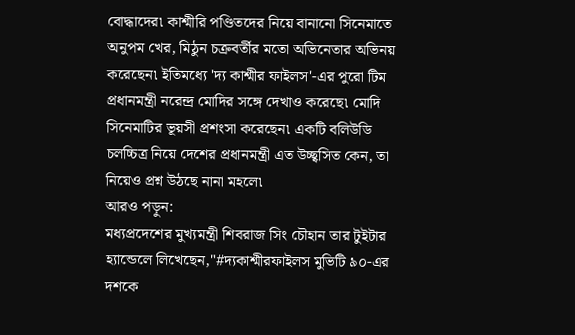বোদ্ধাদের৷ কাশ্মীরি পণ্ডিতদের নিয়ে বানানো সিনেমাতে অনুপম খের, মিঠুন চক্রবর্তীর মতো অভিনেতার অভিনয় করেছেন৷ ইতিমধ্যে 'দ্য কাশ্মীর ফাইলস'-এর পুরো টিম প্রধানমন্ত্রী নরেন্দ্র মোদির সঙ্গে দেখাও করেছে৷ মোদি সিনেমাটির ভূয়সী প্রশংসা করেছেন৷ একটি বলিউডি চলচ্চিত্র নিয়ে দেশের প্রধানমন্ত্রী এত উচ্ছ্বসিত কেন, তা নিয়েও প্রশ্ন উঠছে নানা মহলে৷
আরও পড়ুন:
মধ্যপ্রদেশের মুখ্যমন্ত্রী শিবরাজ সিং চৌহান তার টুইটার হ্যান্ডেলে লিখেছেন,"#দ্যকাশ্মীরফাইলস মুভিটি ৯০-এর দশকে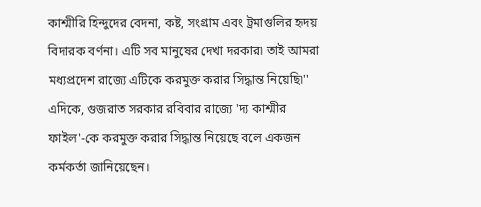কাশ্মীরি হিন্দুদের বেদনা, কষ্ট, সংগ্রাম এবং ট্রমাগুলির হৃদয় বিদারক বর্ণনা। এটি সব মানুষের দেখা দরকার৷ তাই আমরা মধ্যপ্রদেশ রাজ্যে এটিকে করমুক্ত করার সিদ্ধান্ত নিয়েছি৷'' এদিকে, গুজরাত সরকার রবিবার রাজ্যে 'দ্য কাশ্মীর ফাইল'-কে করমুক্ত করার সিদ্ধান্ত নিয়েছে বলে একজন কর্মকর্তা জানিয়েছেন।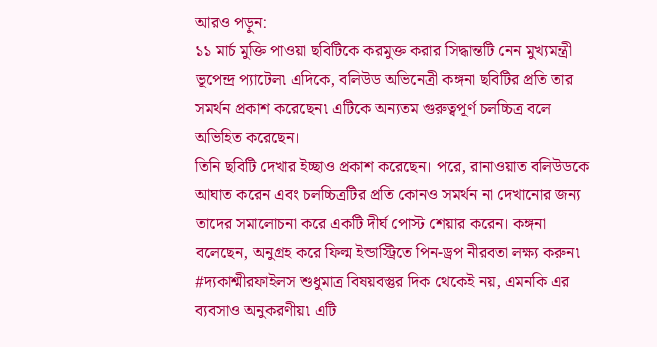আরও পড়ুন:
১১ মার্চ মুক্তি পাওয়া ছবিটিকে করমুক্ত করার সিদ্ধান্তটি নেন মুখ্যমন্ত্রী ভূপেন্দ্র প্যাটেল৷ এদিকে, বলিউড অভিনেত্রী কঙ্গনা ছবিটির প্রতি তার সমর্থন প্রকাশ করেছেন৷ এটিকে অন্যতম গুরুত্বপূর্ণ চলচ্চিত্র বলে অভিহিত করেছেন।
তিনি ছবিটি দেখার ইচ্ছাও প্রকাশ করেছেন। পরে, রানাওয়াত বলিউডকে আঘাত করেন এবং চলচ্চিত্রটির প্রতি কোনও সমর্থন না দেখানোর জন্য তাদের সমালোচনা করে একটি দীর্ঘ পোস্ট শেয়ার করেন। কঙ্গনা বলেছেন, অনুগ্রহ করে ফিল্ম ইন্ডাস্ট্রিতে পিন-ড্রপ নীরবতা লক্ষ্য করুন৷ #দ্যকাশ্মীরফাইলস শুধুমাত্র বিষয়বস্তুর দিক থেকেই নয়, এমনকি এর ব্যবসাও অনুকরণীয়৷ এটি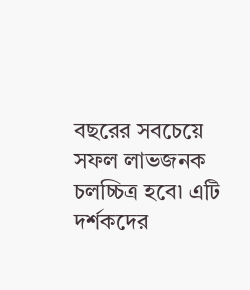বছরের সবচেয়ে সফল লাভজনক চলচ্চিত্র হবে৷ এটি দর্শকদের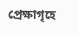প্রেক্ষাগৃহে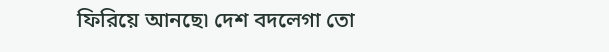ফিরিয়ে আনছে৷ দেশ বদলেগা তো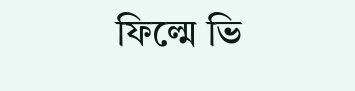ফিল্মে ভি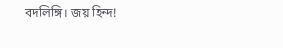বদলিঙ্গি। জয় হিন্দ!